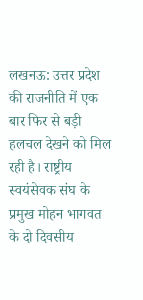लखनऊ: उत्तर प्रदेश की राजनीति में एक बार फिर से बड़ी हलचल देखने को मिल रही है। राष्ट्रीय स्वयंसेवक संघ के प्रमुख मोहन भागवत के दो दिवसीय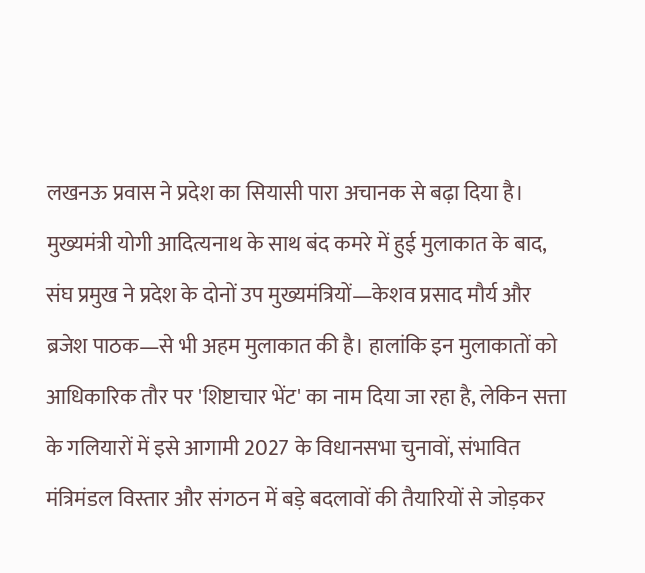लखनऊ प्रवास ने प्रदेश का सियासी पारा अचानक से बढ़ा दिया है।
मुख्यमंत्री योगी आदित्यनाथ के साथ बंद कमरे में हुई मुलाकात के बाद, संघ प्रमुख ने प्रदेश के दोनों उप मुख्यमंत्रियों—केशव प्रसाद मौर्य और ब्रजेश पाठक—से भी अहम मुलाकात की है। हालांकि इन मुलाकातों को आधिकारिक तौर पर 'शिष्टाचार भेंट' का नाम दिया जा रहा है, लेकिन सत्ता के गलियारों में इसे आगामी 2027 के विधानसभा चुनावों, संभावित मंत्रिमंडल विस्तार और संगठन में बड़े बदलावों की तैयारियों से जोड़कर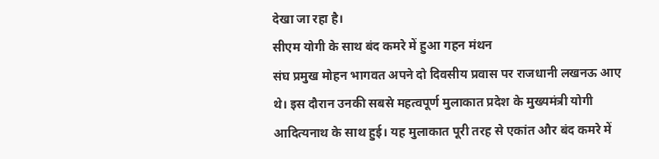देखा जा रहा है।
सीएम योगी के साथ बंद कमरे में हुआ गहन मंथन
संघ प्रमुख मोहन भागवत अपने दो दिवसीय प्रवास पर राजधानी लखनऊ आए थे। इस दौरान उनकी सबसे महत्वपूर्ण मुलाकात प्रदेश के मुख्यमंत्री योगी आदित्यनाथ के साथ हुई। यह मुलाकात पूरी तरह से एकांत और बंद कमरे में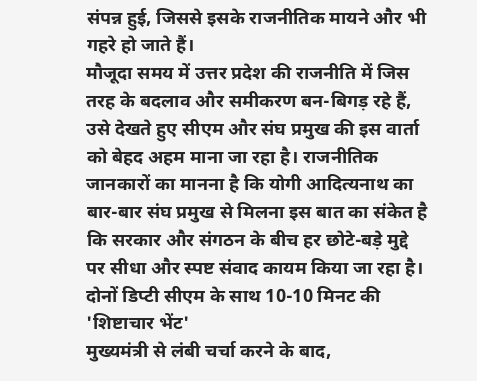संपन्न हुई, जिससे इसके राजनीतिक मायने और भी गहरे हो जाते हैं।
मौजूदा समय में उत्तर प्रदेश की राजनीति में जिस तरह के बदलाव और समीकरण बन-बिगड़ रहे हैं, उसे देखते हुए सीएम और संघ प्रमुख की इस वार्ता को बेहद अहम माना जा रहा है। राजनीतिक जानकारों का मानना है कि योगी आदित्यनाथ का बार-बार संघ प्रमुख से मिलना इस बात का संकेत है कि सरकार और संगठन के बीच हर छोटे-बड़े मुद्दे पर सीधा और स्पष्ट संवाद कायम किया जा रहा है।
दोनों डिप्टी सीएम के साथ 10-10 मिनट की 'शिष्टाचार भेंट'
मुख्यमंत्री से लंबी चर्चा करने के बाद,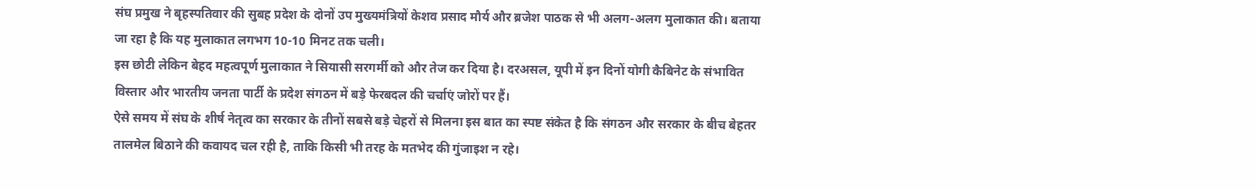संघ प्रमुख ने बृहस्पतिवार की सुबह प्रदेश के दोनों उप मुख्यमंत्रियों केशव प्रसाद मौर्य और ब्रजेश पाठक से भी अलग-अलग मुलाकात की। बताया जा रहा है कि यह मुलाकात लगभग 10-10 मिनट तक चली।
इस छोटी लेकिन बेहद महत्वपूर्ण मुलाकात ने सियासी सरगर्मी को और तेज कर दिया है। दरअसल, यूपी में इन दिनों योगी कैबिनेट के संभावित विस्तार और भारतीय जनता पार्टी के प्रदेश संगठन में बड़े फेरबदल की चर्चाएं जोरों पर हैं।
ऐसे समय में संघ के शीर्ष नेतृत्व का सरकार के तीनों सबसे बड़े चेहरों से मिलना इस बात का स्पष्ट संकेत है कि संगठन और सरकार के बीच बेहतर तालमेल बिठाने की कवायद चल रही है, ताकि किसी भी तरह के मतभेद की गुंजाइश न रहे।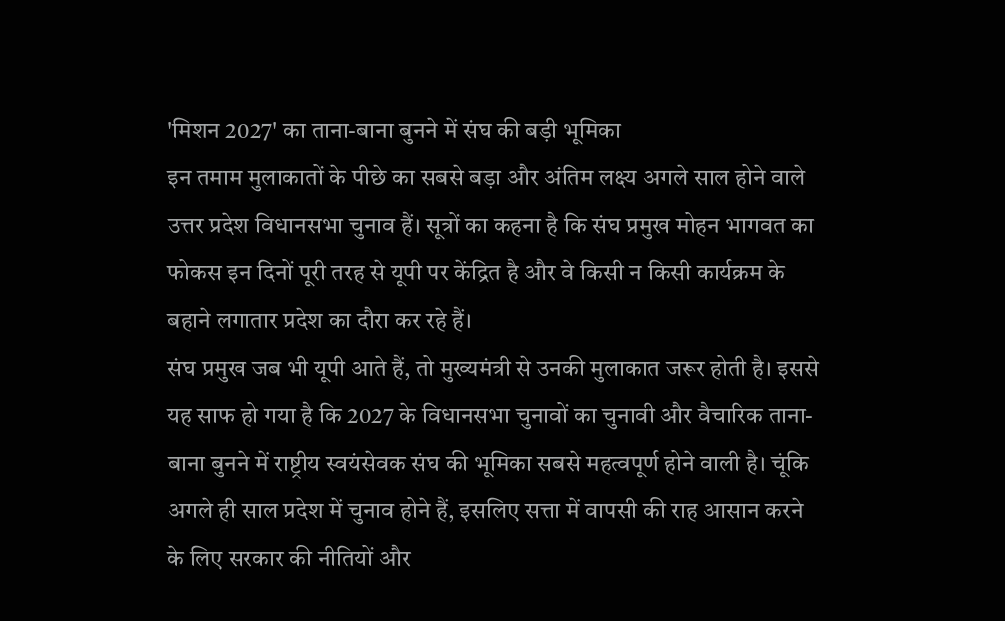'मिशन 2027' का ताना-बाना बुनने में संघ की बड़ी भूमिका
इन तमाम मुलाकातों के पीछे का सबसे बड़ा और अंतिम लक्ष्य अगले साल होने वाले उत्तर प्रदेश विधानसभा चुनाव हैं। सूत्रों का कहना है कि संघ प्रमुख मोहन भागवत का फोकस इन दिनों पूरी तरह से यूपी पर केंद्रित है और वे किसी न किसी कार्यक्रम के बहाने लगातार प्रदेश का दौरा कर रहे हैं।
संघ प्रमुख जब भी यूपी आते हैं, तो मुख्यमंत्री से उनकी मुलाकात जरूर होती है। इससे यह साफ हो गया है कि 2027 के विधानसभा चुनावों का चुनावी और वैचारिक ताना-बाना बुनने में राष्ट्रीय स्वयंसेवक संघ की भूमिका सबसे महत्वपूर्ण होने वाली है। चूंकि अगले ही साल प्रदेश में चुनाव होने हैं, इसलिए सत्ता में वापसी की राह आसान करने के लिए सरकार की नीतियों और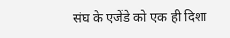संघ के एजेंडे को एक ही दिशा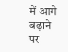में आगे बढ़ाने पर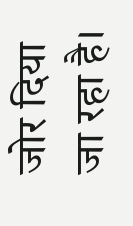जोर दिया जा रहा है।